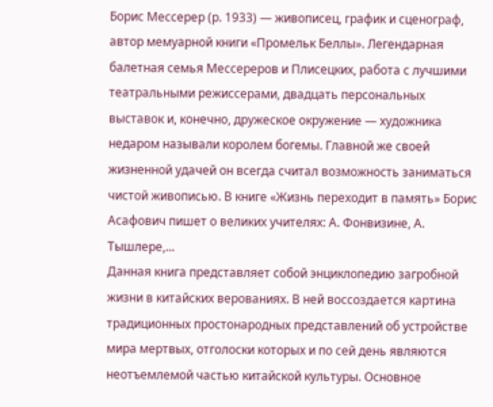Борис Мессерер (р. 1933) — живописец, график и сценограф, автор мемуарной книги «Промельк Беллы». Легендарная балетная семья Мессереров и Плисецких, работа с лучшими театральными режиссерами, двадцать персональных выставок и, конечно, дружеское окружение — художника недаром называли королем богемы. Главной же своей жизненной удачей он всегда считал возможность заниматься чистой живописью. В книге «Жизнь переходит в память» Борис Асафович пишет о великих учителях: А. Фонвизине, А. Тышлере,...
Данная книга представляет собой энциклопедию загробной жизни в китайских верованиях. В ней воссоздается картина традиционных простонародных представлений об устройстве мира мертвых, отголоски которых и по сей день являются неотъемлемой частью китайской культуры. Основное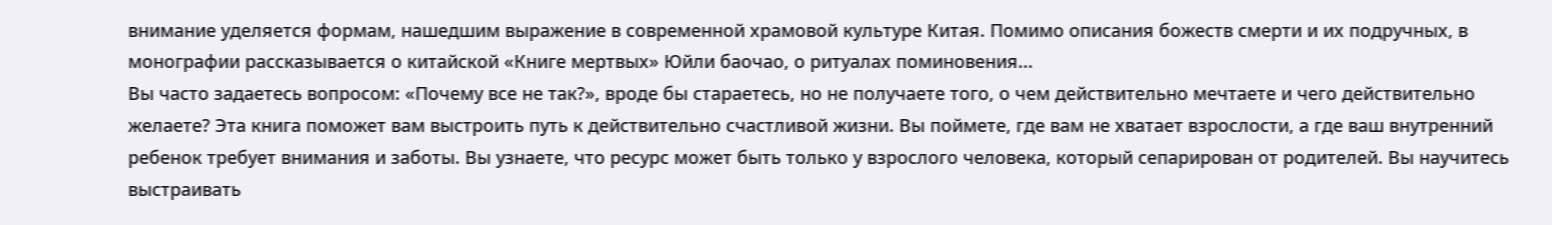внимание уделяется формам, нашедшим выражение в современной храмовой культуре Китая. Помимо описания божеств смерти и их подручных, в монографии рассказывается о китайской «Книге мертвых» Юйли баочао, о ритуалах поминовения...
Вы часто задаетесь вопросом: «Почему все не так?», вроде бы стараетесь, но не получаете того, о чем действительно мечтаете и чего действительно желаете? Эта книга поможет вам выстроить путь к действительно счастливой жизни. Вы поймете, где вам не хватает взрослости, а где ваш внутренний ребенок требует внимания и заботы. Вы узнаете, что ресурс может быть только у взрослого человека, который сепарирован от родителей. Вы научитесь выстраивать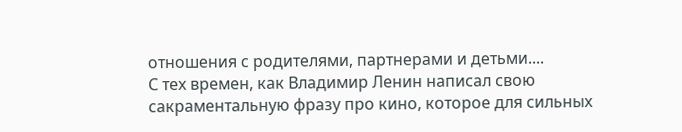отношения с родителями, партнерами и детьми....
С тех времен, как Владимир Ленин написал свою сакраментальную фразу про кино, которое для сильных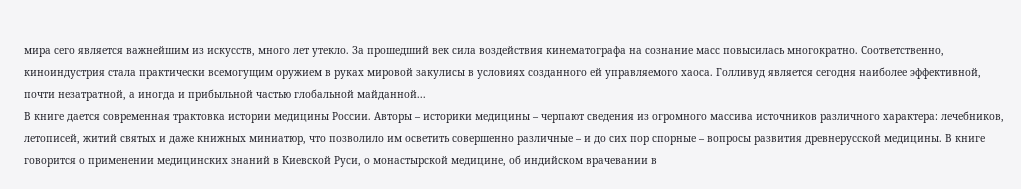мира сего является важнейшим из искусств, много лет утекло. За прошедший век сила воздействия кинематографа на сознание масс повысилась многократно. Соответственно, киноиндустрия стала практически всемогущим оружием в руках мировой закулисы в условиях созданного ей управляемого хаоса. Голливуд является сегодня наиболее эффективной, почти незатратной, а иногда и прибыльной частью глобальной майданной...
В книге дается современная трактовка истории медицины России. Авторы – историки медицины – черпают сведения из огромного массива источников различного характера: лечебников, летописей, житий святых и даже книжных миниатюр, что позволило им осветить совершенно различные – и до сих пор спорные – вопросы развития древнерусской медицины. В книге говорится о применении медицинских знаний в Киевской Руси, о монастырской медицине, об индийском врачевании в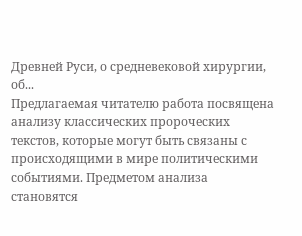Древней Руси, о средневековой хирургии, об...
Предлагаемая читателю работа посвящена анализу классических пророческих текстов, которые могут быть связаны с происходящими в мире политическими событиями. Предметом анализа становятся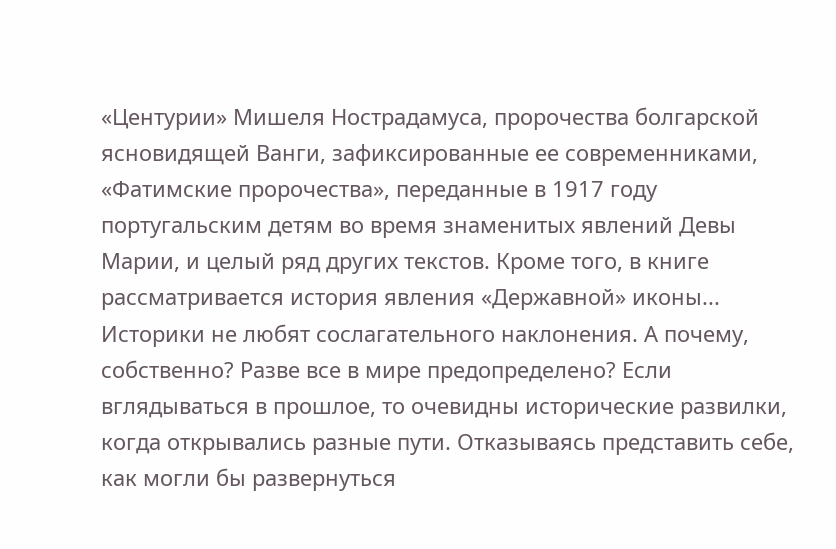«Центурии» Мишеля Нострадамуса, пророчества болгарской ясновидящей Ванги, зафиксированные ее современниками, «Фатимские пророчества», переданные в 1917 году португальским детям во время знаменитых явлений Девы Марии, и целый ряд других текстов. Кроме того, в книге рассматривается история явления «Державной» иконы...
Историки не любят сослагательного наклонения. А почему, собственно? Разве все в мире предопределено? Если вглядываться в прошлое, то очевидны исторические развилки, когда открывались разные пути. Отказываясь представить себе, как могли бы развернуться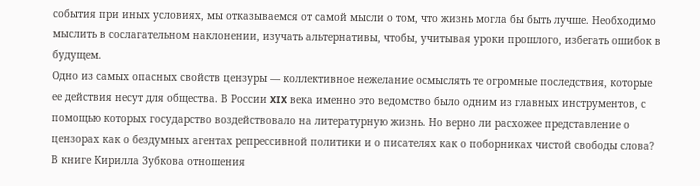события при иных условиях, мы отказываемся от самой мысли о том, что жизнь могла бы быть лучше. Необходимо мыслить в сослагательном наклонении, изучать альтернативы, чтобы, учитывая уроки прошлого, избегать ошибок в будущем.
Одно из самых опасных свойств цензуры — коллективное нежелание осмыслять те огромные последствия, которые ее действия несут для общества. В России XIX века именно это ведомство было одним из главных инструментов, с помощью которых государство воздействовало на литературную жизнь. Но верно ли расхожее представление о цензорах как о бездумных агентах репрессивной политики и о писателях как о поборниках чистой свободы слова? В книге Кирилла Зубкова отношения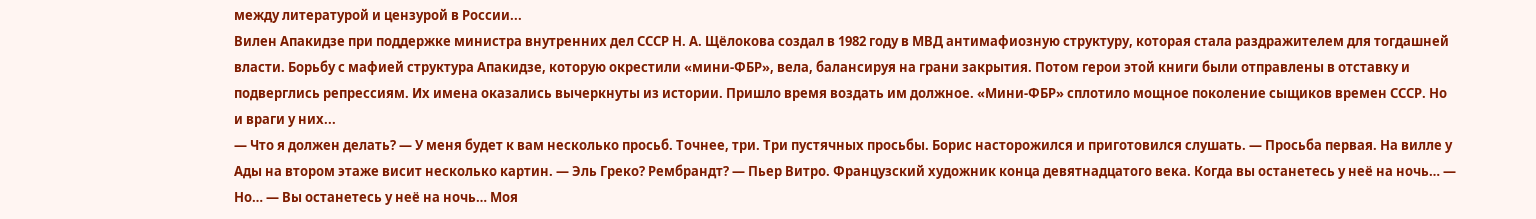между литературой и цензурой в России...
Вилен Апакидзе при поддержке министра внутренних дел СССР Н. А. Щёлокова создал в 1982 году в МВД антимафиозную структуру, которая стала раздражителем для тогдашней власти. Борьбу с мафией структура Апакидзе, которую окрестили «мини-ФБР», вела, балансируя на грани закрытия. Потом герои этой книги были отправлены в отставку и подверглись репрессиям. Их имена оказались вычеркнуты из истории. Пришло время воздать им должное. «Мини-ФБР» сплотило мощное поколение сыщиков времен СССР. Но и враги у них...
— Что я должен делать? — У меня будет к вам несколько просьб. Точнее, три. Три пустячных просьбы. Борис насторожился и приготовился слушать. — Просьба первая. На вилле у Ады на втором этаже висит несколько картин. — Эль Греко? Рембрандт? — Пьер Витро. Французский художник конца девятнадцатого века. Когда вы останетесь у неё на ночь… — Но… — Вы останетесь у неё на ночь… Моя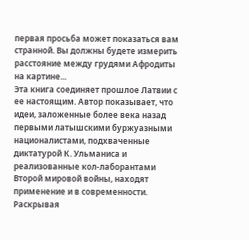первая просьба может показаться вам странной. Вы должны будете измерить расстояние между грудями Афродиты на картине...
Эта книга соединяет прошлое Латвии с ее настоящим. Автор показывает, что идеи, заложенные более века назад первыми латышскими буржуазными националистами, подхваченные диктатурой К. Ульманиса и реализованные кол-лаборантами Второй мировой войны, находят применение и в современности. Раскрывая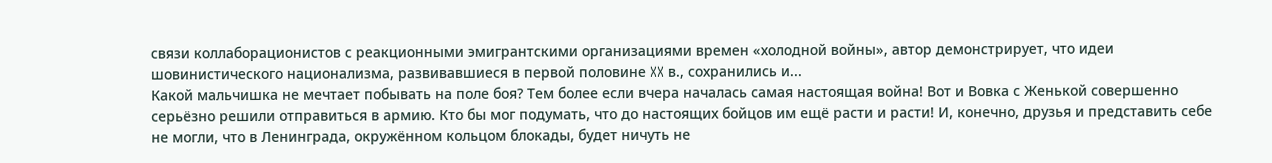связи коллаборационистов с реакционными эмигрантскими организациями времен «холодной войны», автор демонстрирует, что идеи шовинистического национализма, развивавшиеся в первой половине XX в., сохранились и...
Какой мальчишка не мечтает побывать на поле боя? Тем более если вчера началась самая настоящая война! Вот и Вовка с Женькой совершенно серьёзно решили отправиться в армию. Кто бы мог подумать, что до настоящих бойцов им ещё расти и расти! И, конечно, друзья и представить себе не могли, что в Ленинграда, окружённом кольцом блокады, будет ничуть не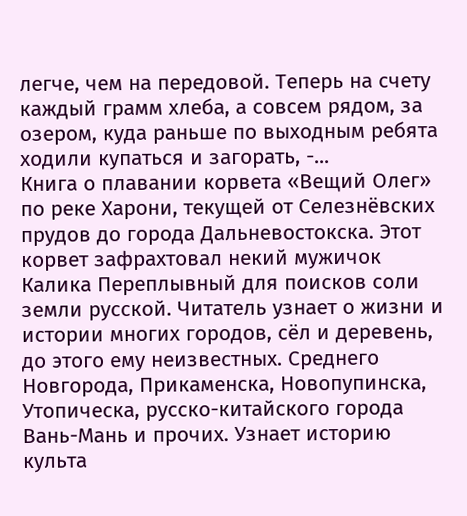легче, чем на передовой. Теперь на счету каждый грамм хлеба, а совсем рядом, за озером, куда раньше по выходным ребята ходили купаться и загорать, -...
Книга о плавании корвета «Вещий Олег» по реке Харони, текущей от Селезнёвских прудов до города Дальневостокска. Этот корвет зафрахтовал некий мужичок Калика Переплывный для поисков соли земли русской. Читатель узнает о жизни и истории многих городов, сёл и деревень, до этого ему неизвестных. Среднего Новгорода, Прикаменска, Новопупинска, Утопическа, русско-китайского города Вань-Мань и прочих. Узнает историю культа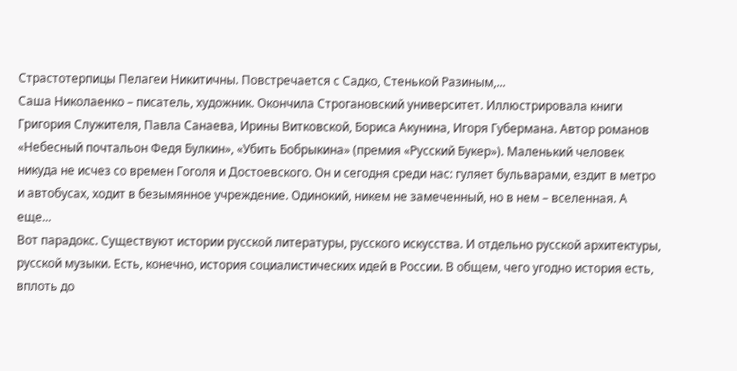Страстотерпицы Пелагеи Никитичны. Повстречается с Садко, Стенькой Разиным,...
Саша Николаенко – писатель, художник. Окончила Строгановский университет. Иллюстрировала книги Григория Служителя, Павла Санаева, Ирины Витковской, Бориса Акунина, Игоря Губермана. Автор романов «Небесный почтальон Федя Булкин», «Убить Бобрыкина» (премия «Русский Букер»). Маленький человек никуда не исчез со времен Гоголя и Достоевского. Он и сегодня среди нас: гуляет бульварами, ездит в метро и автобусах, ходит в безымянное учреждение. Одинокий, никем не замеченный, но в нем – вселенная. А еще...
Вот парадокс. Существуют истории русской литературы, русского искусства. И отдельно русской архитектуры, русской музыки. Есть, конечно, история социалистических идей в России. В общем, чего угодно история есть, вплоть до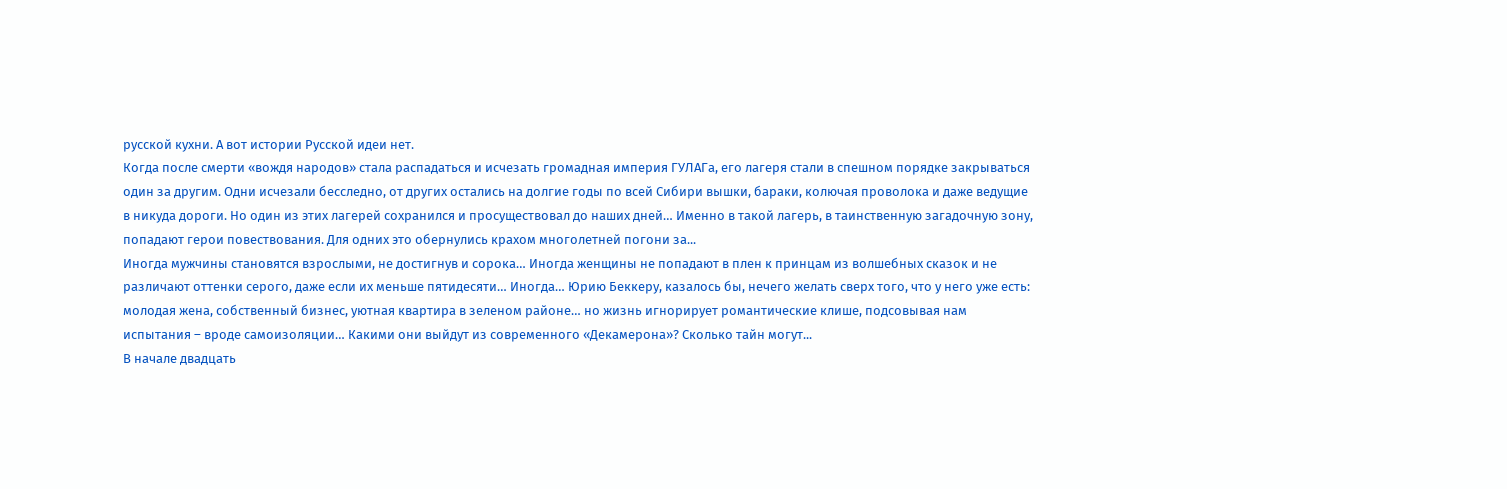русской кухни. А вот истории Русской идеи нет.
Когда после смерти «вождя народов» стала распадаться и исчезать громадная империя ГУЛАГа, его лагеря стали в спешном порядке закрываться один за другим. Одни исчезали бесследно, от других остались на долгие годы по всей Сибири вышки, бараки, колючая проволока и даже ведущие в никуда дороги. Но один из этих лагерей сохранился и просуществовал до наших дней… Именно в такой лагерь, в таинственную загадочную зону, попадают герои повествования. Для одних это обернулись крахом многолетней погони за...
Иногда мужчины становятся взрослыми, не достигнув и сорока… Иногда женщины не попадают в плен к принцам из волшебных сказок и не различают оттенки серого, даже если их меньше пятидесяти… Иногда… Юрию Беккеру, казалось бы, нечего желать сверх того, что у него уже есть: молодая жена, собственный бизнес, уютная квартира в зеленом районе… но жизнь игнорирует романтические клише, подсовывая нам испытания – вроде самоизоляции… Какими они выйдут из современного «Декамерона»? Сколько тайн могут...
В начале двадцать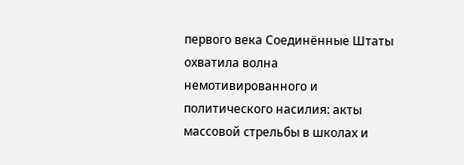первого века Соединённые Штаты охватила волна немотивированного и политического насилия: акты массовой стрельбы в школах и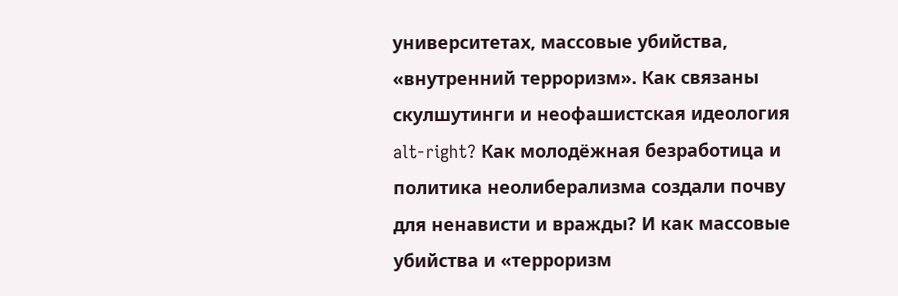университетах, массовые убийства, «внутренний терроризм». Как связаны скулшутинги и неофашистская идеология alt-right? Как молодёжная безработица и политика неолиберализма создали почву для ненависти и вражды? И как массовые убийства и «терроризм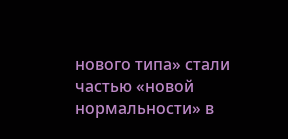нового типа» стали частью «новой нормальности» в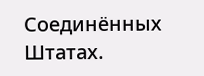Соединённых Штатах.